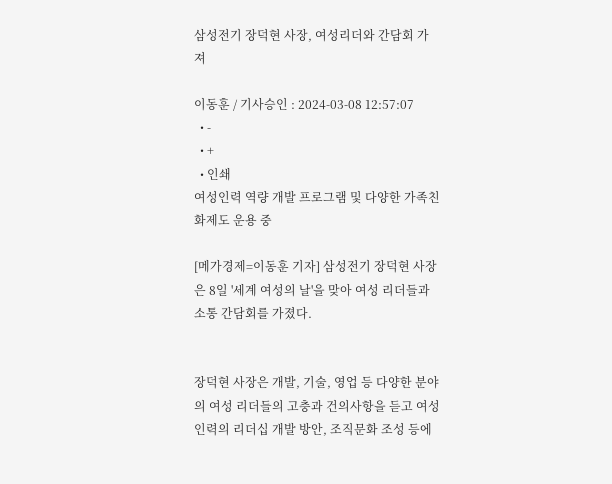삼성전기 장덕현 사장, 여성리더와 간담회 가져

이동훈 / 기사승인 : 2024-03-08 12:57:07
  • -
  • +
  • 인쇄
여성인력 역량 개발 프로그램 및 다양한 가족친화제도 운용 중

[메가경제=이동훈 기자] 삼성전기 장덕현 사장은 8일 '세계 여성의 날'을 맞아 여성 리더들과 소통 간담회를 가졌다.


장덕현 사장은 개발, 기술, 영업 등 다양한 분야의 여성 리더들의 고충과 건의사항을 듣고 여성 인력의 리더십 개발 방안, 조직문화 조성 등에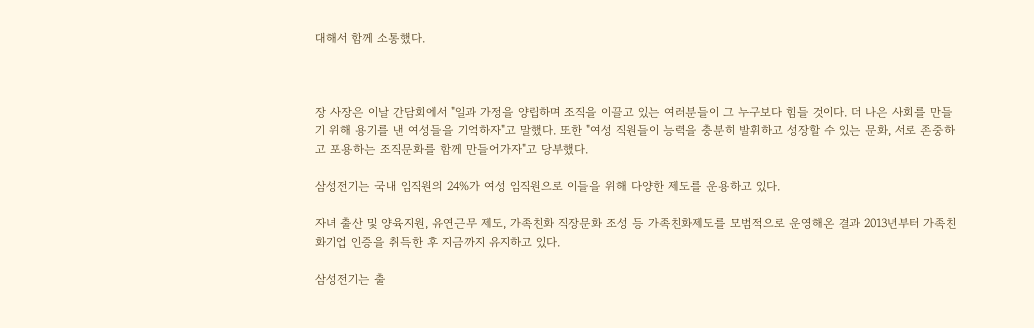대해서 함께 소통했다.



장 사장은 이날 간담회에서 "일과 가정을 양립하며 조직을 이끌고 있는 여러분들이 그 누구보다 힘들 것이다. 더 나은 사회를 만들기 위해 용기를 낸 여성들을 기억하자"고 말했다. 또한 "여성 직원들이 능력을 충분히 발휘하고 성장할 수 있는 문화, 서로 존중하고 포용하는 조직문화를 함께 만들어가자"고 당부했다.

삼성전기는 국내 임직원의 24%가 여성 임직원으로 이들을 위해 다양한 제도를 운용하고 있다.

자녀 출산 및 양육지원, 유연근무 제도, 가족친화 직장문화 조성 등 가족친화제도를 모범적으로 운영해온 결과 2013년부터 가족친화기업 인증을 취득한 후 지금까지 유지하고 있다.

삼성전기는 출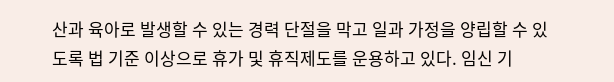산과 육아로 발생할 수 있는 경력 단절을 막고 일과 가정을 양립할 수 있도록 법 기준 이상으로 휴가 및 휴직제도를 운용하고 있다. 임신 기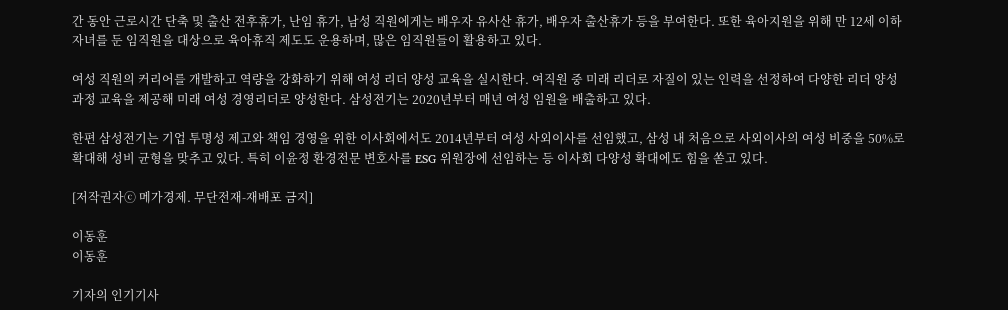간 동안 근로시간 단축 및 출산 전후휴가, 난임 휴가, 남성 직원에게는 배우자 유사산 휴가, 배우자 출산휴가 등을 부여한다. 또한 육아지원을 위해 만 12세 이하 자녀를 둔 임직원을 대상으로 육아휴직 제도도 운용하며, 많은 임직원들이 활용하고 있다.

여성 직원의 커리어를 개발하고 역량을 강화하기 위해 여성 리더 양성 교육을 실시한다. 여직원 중 미래 리더로 자질이 있는 인력을 선정하여 다양한 리더 양성 과정 교육을 제공해 미래 여성 경영리더로 양성한다. 삼성전기는 2020년부터 매년 여성 임원을 배출하고 있다.

한편 삼성전기는 기업 투명성 제고와 책임 경영을 위한 이사회에서도 2014년부터 여성 사외이사를 선임했고, 삼성 내 처음으로 사외이사의 여성 비중을 50%로 확대해 성비 균형을 맞추고 있다. 특히 이윤정 환경전문 변호사를 ESG 위원장에 선임하는 등 이사회 다양성 확대에도 힘을 쏟고 있다.

[저작권자ⓒ 메가경제. 무단전재-재배포 금지]

이동훈
이동훈

기자의 인기기사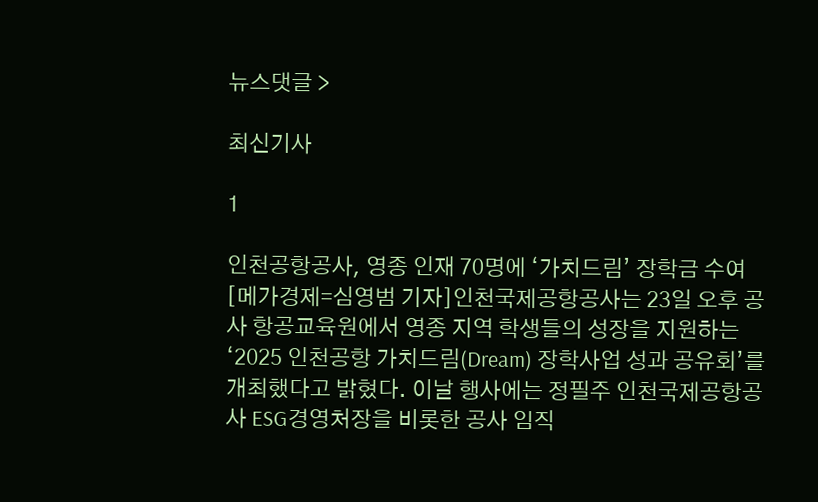뉴스댓글 >

최신기사

1

인천공항공사, 영종 인재 70명에 ‘가치드림’ 장학금 수여
[메가경제=심영범 기자]인천국제공항공사는 23일 오후 공사 항공교육원에서 영종 지역 학생들의 성장을 지원하는 ‘2025 인천공항 가치드림(Dream) 장학사업 성과 공유회’를 개최했다고 밝혔다. 이날 행사에는 정필주 인천국제공항공사 ESG경영처장을 비롯한 공사 임직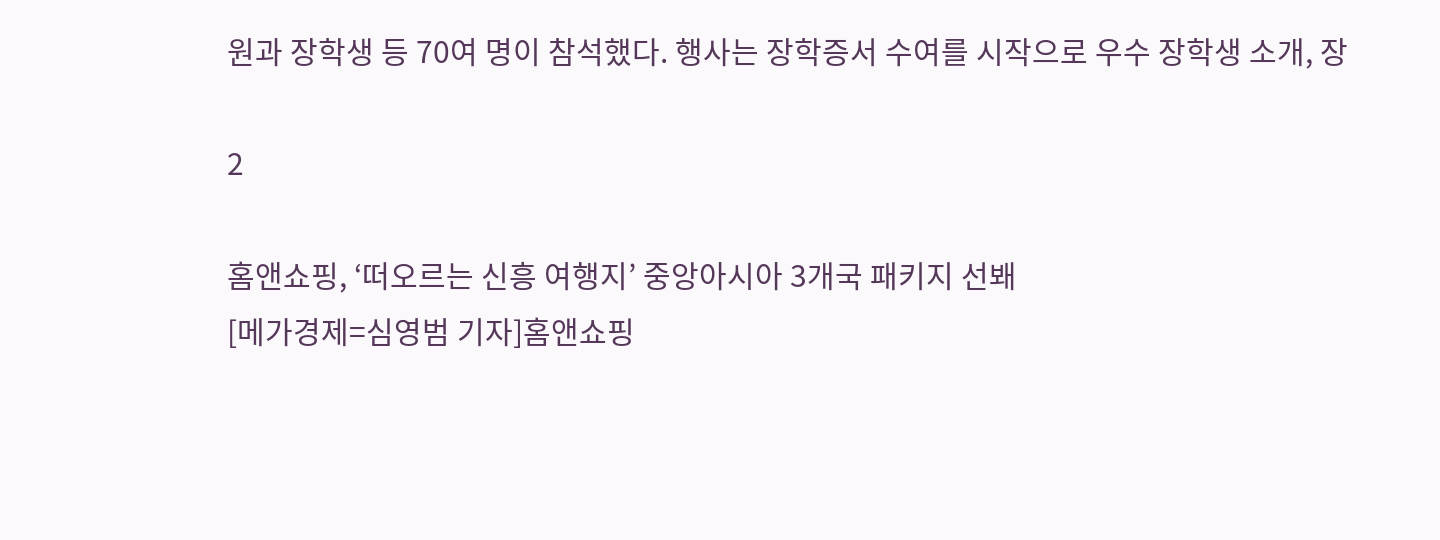원과 장학생 등 70여 명이 참석했다. 행사는 장학증서 수여를 시작으로 우수 장학생 소개, 장

2

홈앤쇼핑, ‘떠오르는 신흥 여행지’ 중앙아시아 3개국 패키지 선봬
[메가경제=심영범 기자]홈앤쇼핑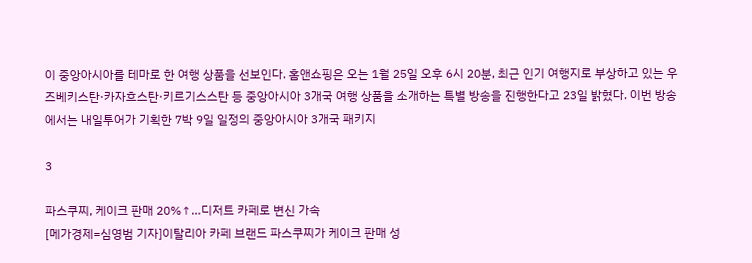이 중앙아시아를 테마로 한 여행 상품을 선보인다. 홈앤쇼핑은 오는 1월 25일 오후 6시 20분, 최근 인기 여행지로 부상하고 있는 우즈베키스탄·카자흐스탄·키르기스스탄 등 중앙아시아 3개국 여행 상품을 소개하는 특별 방송을 진행한다고 23일 밝혔다. 이번 방송에서는 내일투어가 기획한 7박 9일 일정의 중앙아시아 3개국 패키지

3

파스쿠찌, 케이크 판매 20%↑…디저트 카페로 변신 가속
[메가경제=심영범 기자]이탈리아 카페 브랜드 파스쿠찌가 케이크 판매 성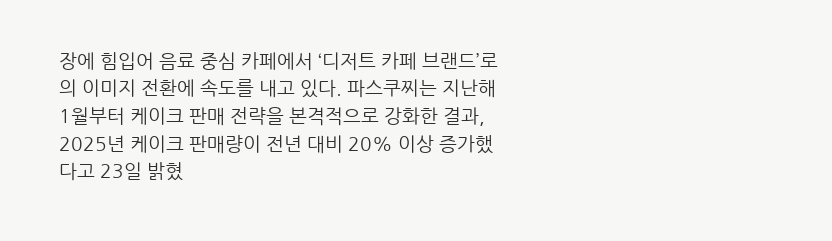장에 힘입어 음료 중심 카페에서 ‘디저트 카페 브랜드’로의 이미지 전환에 속도를 내고 있다. 파스쿠찌는 지난해 1월부터 케이크 판매 전략을 본격적으로 강화한 결과, 2025년 케이크 판매량이 전년 대비 20% 이상 증가했다고 23일 밝혔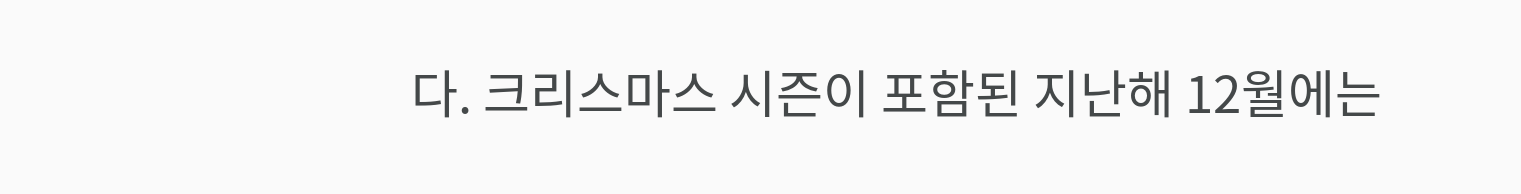다. 크리스마스 시즌이 포함된 지난해 12월에는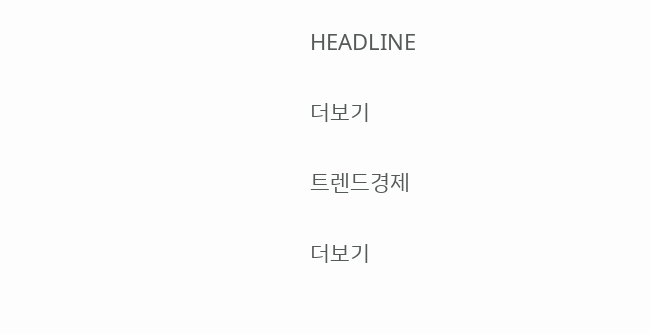HEADLINE

더보기

트렌드경제

더보기